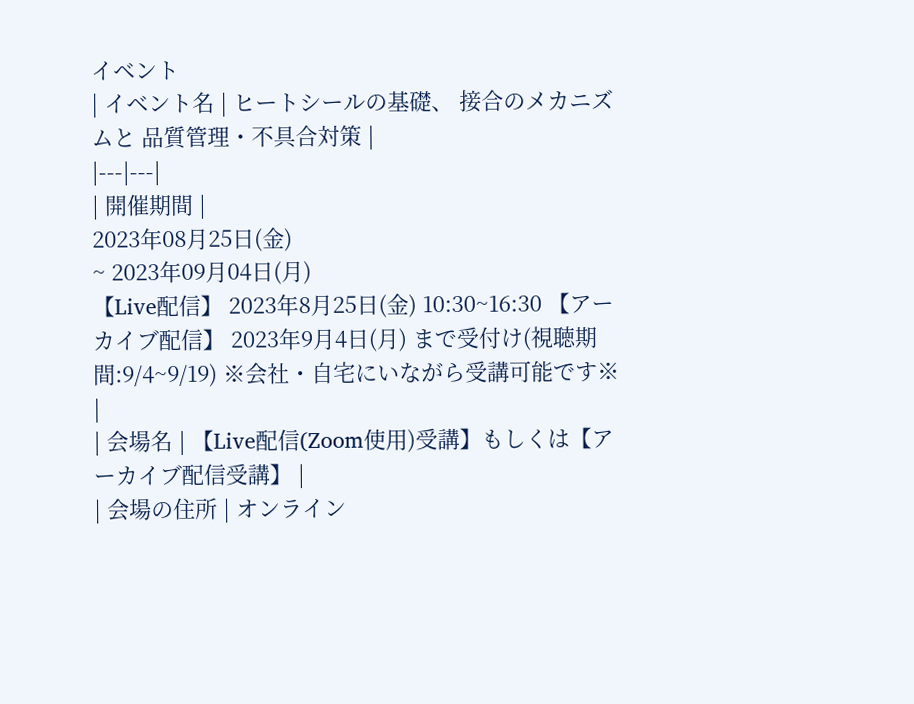イベント
| イベント名 | ヒートシールの基礎、 接合のメカニズムと 品質管理・不具合対策 |
|---|---|
| 開催期間 |
2023年08月25日(金)
~ 2023年09月04日(月)
【Live配信】 2023年8月25日(金) 10:30~16:30 【アーカイブ配信】 2023年9月4日(月) まで受付け(視聴期間:9/4~9/19) ※会社・自宅にいながら受講可能です※ |
| 会場名 | 【Live配信(Zoom使用)受講】もしくは【アーカイブ配信受講】 |
| 会場の住所 | オンライン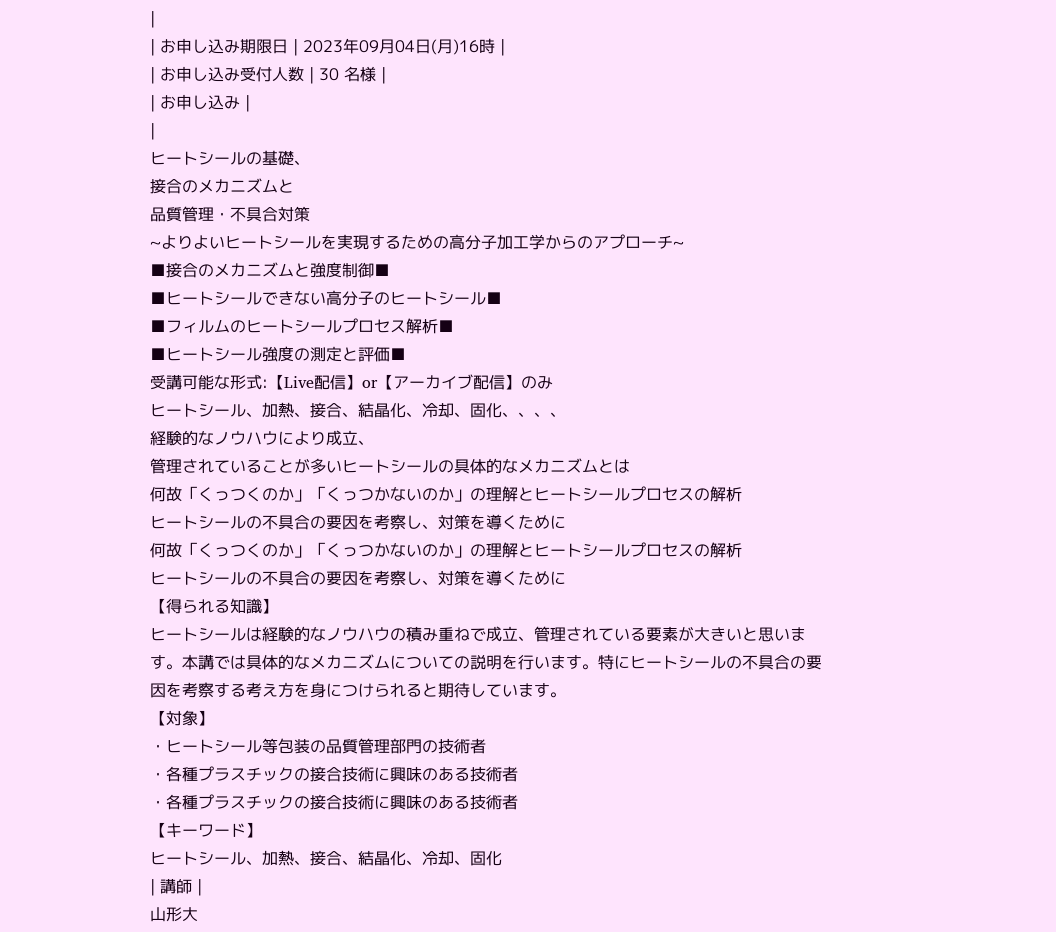|
| お申し込み期限日 | 2023年09月04日(月)16時 |
| お申し込み受付人数 | 30 名様 |
| お申し込み |
|
ヒートシールの基礎、
接合のメカニズムと
品質管理・不具合対策
~よりよいヒートシールを実現するための高分子加工学からのアプローチ~
■接合のメカニズムと強度制御■
■ヒートシールできない高分子のヒートシール■
■フィルムのヒートシールプロセス解析■
■ヒートシール強度の測定と評価■
受講可能な形式:【Live配信】or【アーカイブ配信】のみ
ヒートシール、加熱、接合、結晶化、冷却、固化、、、、
経験的なノウハウにより成立、
管理されていることが多いヒートシールの具体的なメカニズムとは
何故「くっつくのか」「くっつかないのか」の理解とヒートシールプロセスの解析
ヒートシールの不具合の要因を考察し、対策を導くために
何故「くっつくのか」「くっつかないのか」の理解とヒートシールプロセスの解析
ヒートシールの不具合の要因を考察し、対策を導くために
【得られる知識】
ヒートシールは経験的なノウハウの積み重ねで成立、管理されている要素が大きいと思います。本講では具体的なメカニズムについての説明を行います。特にヒートシールの不具合の要因を考察する考え方を身につけられると期待しています。
【対象】
・ヒートシール等包装の品質管理部門の技術者
・各種プラスチックの接合技術に興味のある技術者
・各種プラスチックの接合技術に興味のある技術者
【キーワード】
ヒートシール、加熱、接合、結晶化、冷却、固化
| 講師 |
山形大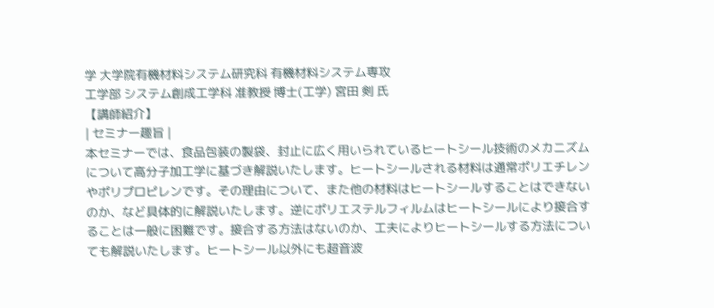学 大学院有機材料システム研究科 有機材料システム専攻
工学部 システム創成工学科 准教授 博士(工学) 宮田 剣 氏
【講師紹介】
| セミナー趣旨 |
本セミナーでは、食品包装の製袋、封止に広く用いられているヒートシール技術のメカニズムについて高分子加工学に基づき解説いたします。ヒートシールされる材料は通常ポリエチレンやポリプロピレンです。その理由について、また他の材料はヒートシールすることはできないのか、など具体的に解説いたします。逆にポリエステルフィルムはヒートシールにより接合することは一般に困難です。接合する方法はないのか、工夫によりヒートシールする方法についても解説いたします。ヒートシール以外にも超音波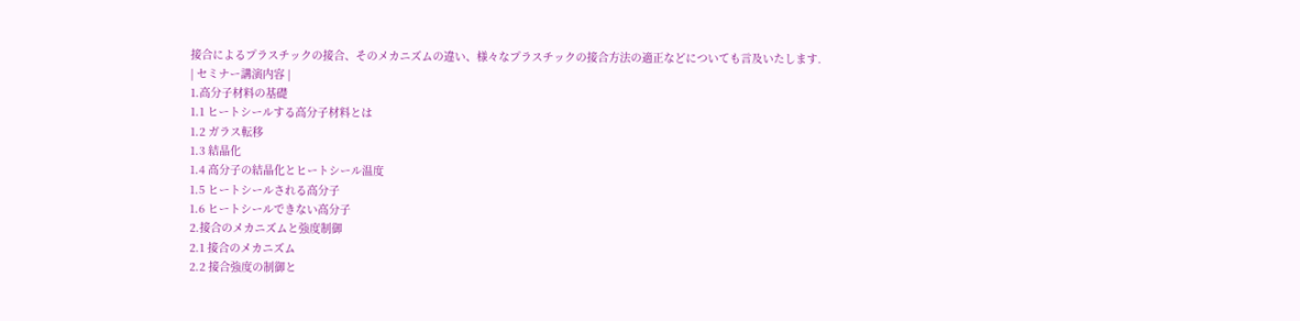接合によるプラスチックの接合、そのメカニズムの違い、様々なプラスチックの接合方法の適正などについても言及いたします.
| セミナー講演内容 |
1.高分子材料の基礎
1.1 ヒートシールする高分子材料とは
1.2 ガラス転移
1.3 結晶化
1.4 高分子の結晶化とヒートシール温度
1.5 ヒートシールされる高分子
1.6 ヒートシールできない高分子
2.接合のメカニズムと強度制御
2.1 接合のメカニズム
2.2 接合強度の制御と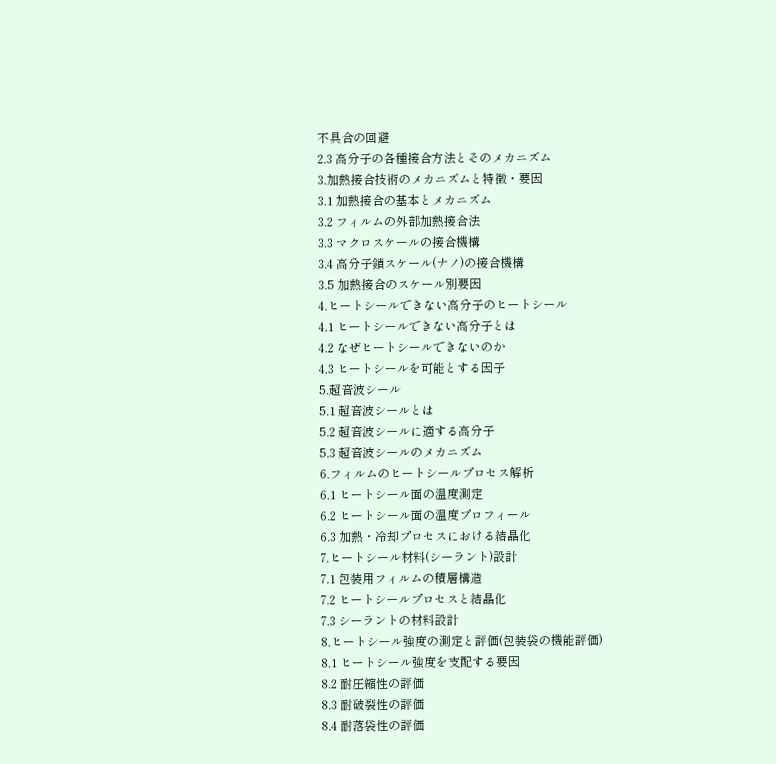不具合の回避
2.3 高分子の各種接合方法とそのメカニズム
3.加熱接合技術のメカニズムと特徴・要因
3.1 加熱接合の基本とメカニズム
3.2 フィルムの外部加熱接合法
3.3 マクロスケールの接合機構
3.4 高分子鎖スケール(ナノ)の接合機構
3.5 加熱接合のスケール別要因
4.ヒートシールできない高分子のヒートシール
4.1 ヒートシールできない高分子とは
4.2 なぜヒートシールできないのか
4.3 ヒートシールを可能とする因子
5.超音波シール
5.1 超音波シールとは
5.2 超音波シールに適する高分子
5.3 超音波シールのメカニズム
6.フィルムのヒートシールプロセス解析
6.1 ヒートシール面の温度測定
6.2 ヒートシール面の温度プロフィール
6.3 加熱・冷却プロセスにおける結晶化
7.ヒートシール材料(シーラント)設計
7.1 包装用フィルムの積層構造
7.2 ヒートシールプロセスと結晶化
7.3 シーラントの材料設計
8.ヒートシール強度の測定と評価(包装袋の機能評価)
8.1 ヒートシール強度を支配する要因
8.2 耐圧縮性の評価
8.3 耐破裂性の評価
8.4 耐落袋性の評価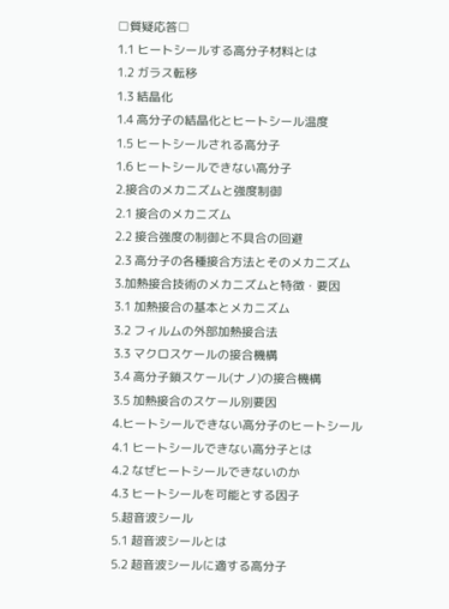□質疑応答□
1.1 ヒートシールする高分子材料とは
1.2 ガラス転移
1.3 結晶化
1.4 高分子の結晶化とヒートシール温度
1.5 ヒートシールされる高分子
1.6 ヒートシールできない高分子
2.接合のメカニズムと強度制御
2.1 接合のメカニズム
2.2 接合強度の制御と不具合の回避
2.3 高分子の各種接合方法とそのメカニズム
3.加熱接合技術のメカニズムと特徴・要因
3.1 加熱接合の基本とメカニズム
3.2 フィルムの外部加熱接合法
3.3 マクロスケールの接合機構
3.4 高分子鎖スケール(ナノ)の接合機構
3.5 加熱接合のスケール別要因
4.ヒートシールできない高分子のヒートシール
4.1 ヒートシールできない高分子とは
4.2 なぜヒートシールできないのか
4.3 ヒートシールを可能とする因子
5.超音波シール
5.1 超音波シールとは
5.2 超音波シールに適する高分子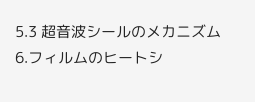5.3 超音波シールのメカニズム
6.フィルムのヒートシ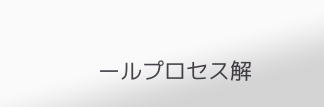ールプロセス解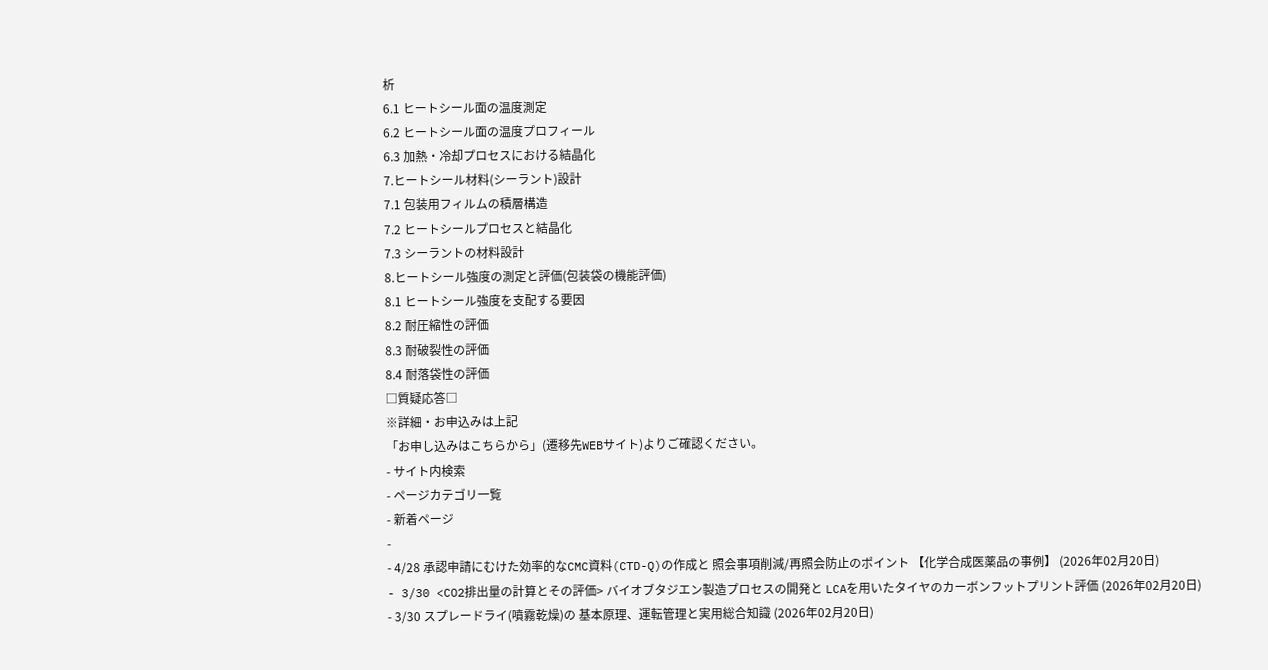析
6.1 ヒートシール面の温度測定
6.2 ヒートシール面の温度プロフィール
6.3 加熱・冷却プロセスにおける結晶化
7.ヒートシール材料(シーラント)設計
7.1 包装用フィルムの積層構造
7.2 ヒートシールプロセスと結晶化
7.3 シーラントの材料設計
8.ヒートシール強度の測定と評価(包装袋の機能評価)
8.1 ヒートシール強度を支配する要因
8.2 耐圧縮性の評価
8.3 耐破裂性の評価
8.4 耐落袋性の評価
□質疑応答□
※詳細・お申込みは上記
「お申し込みはこちらから」(遷移先WEBサイト)よりご確認ください。
- サイト内検索
- ページカテゴリ一覧
- 新着ページ
-
- 4/28 承認申請にむけた効率的なCMC資料(CTD-Q)の作成と 照会事項削減/再照会防止のポイント 【化学合成医薬品の事例】 (2026年02月20日)
- 3/30 <CO2排出量の計算とその評価> バイオブタジエン製造プロセスの開発と LCAを用いたタイヤのカーボンフットプリント評価 (2026年02月20日)
- 3/30 スプレードライ(噴霧乾燥)の 基本原理、運転管理と実用総合知識 (2026年02月20日)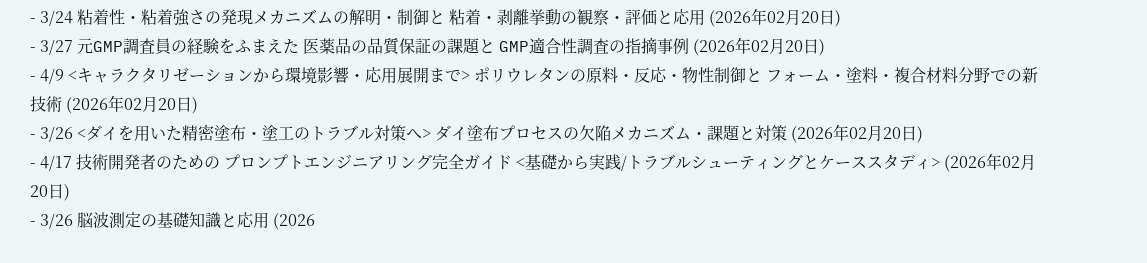- 3/24 粘着性・粘着強さの発現メカニズムの解明・制御と 粘着・剥離挙動の観察・評価と応用 (2026年02月20日)
- 3/27 元GMP調査員の経験をふまえた 医薬品の品質保証の課題と GMP適合性調査の指摘事例 (2026年02月20日)
- 4/9 <キャラクタリゼーションから環境影響・応用展開まで> ポリウレタンの原料・反応・物性制御と フォーム・塗料・複合材料分野での新技術 (2026年02月20日)
- 3/26 <ダイを用いた精密塗布・塗工のトラブル対策へ> ダイ塗布プロセスの欠陥メカニズム・課題と対策 (2026年02月20日)
- 4/17 技術開発者のための プロンプトエンジニアリング完全ガイド <基礎から実践/トラブルシューティングとケーススタディ> (2026年02月20日)
- 3/26 脳波測定の基礎知識と応用 (2026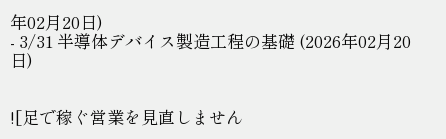年02月20日)
- 3/31 半導体デバイス製造工程の基礎 (2026年02月20日)


![足で稼ぐ営業を見直しません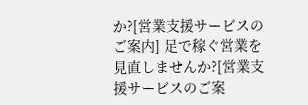か?[営業支援サービスのご案内] 足で稼ぐ営業を見直しませんか?[営業支援サービスのご案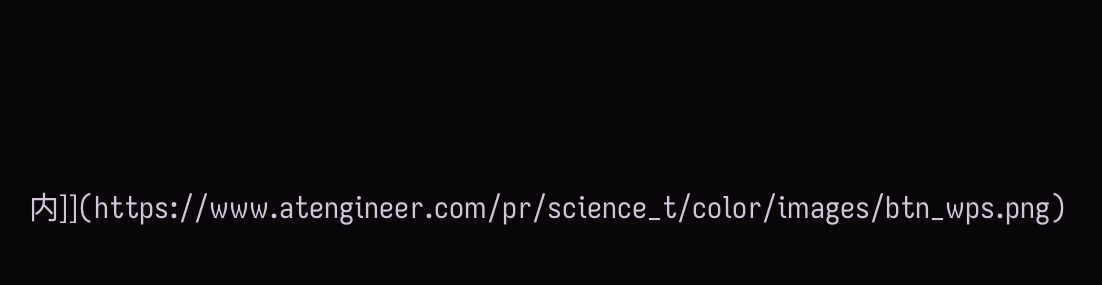内]](https://www.atengineer.com/pr/science_t/color/images/btn_wps.png)